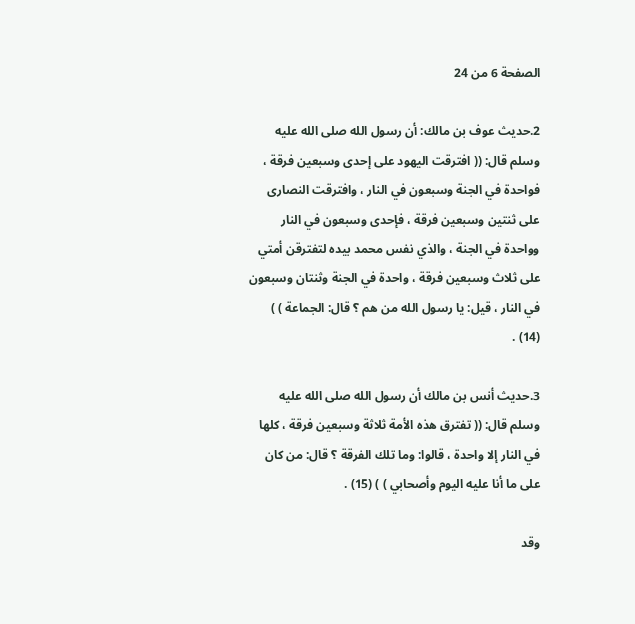الصفحة 6 من 24

2.حديث عوف بن مالك: أن رسول الله صلى الله عليه وسلم قال: (( افترقت اليهود على إحدى وسبعين فرقة ، فواحدة في الجنة وسبعون في النار ، وافترقت النصارى على ثنتين وسبعين فرقة ، فإحدى وسبعون في النار وواحدة في الجنة ، والذي نفس محمد بيده لتفترقن أمتي على ثلاث وسبعين فرقة ، واحدة في الجنة وثنتان وسبعون في النار ، قيل: يا رسول الله من هم ؟ قال: الجماعة ) ) (14) .

3.حديث أنس بن مالك أن رسول الله صلى الله عليه وسلم قال: (( تفترق هذه الأمة ثلاثة وسبعين فرقة ، كلها في النار إلا واحدة ، قالوا: وما تلك الفرقة ؟ قال: من كان على ما أنا عليه اليوم وأصحابي ) ) (15) .

وقد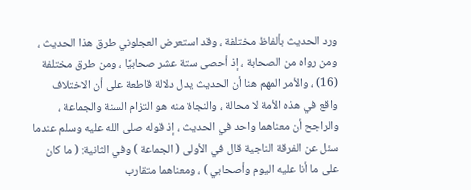ورد الحديث بألفاظ مختلفة ، وقد استعرض العجلوني طرق هذا الحديث ، ومن رواه من الصحابة ، إذ أحصى ستة عشر صحابيًا ، ومن طرق مختلفة (16) ، والأمر المهم هنا أن الحديث يدل دلالة قاطعة على أن الاختلاف واقع في هذه الأمة لا محالة ، والنجاة منه هو التزام السنة والجماعة ، والراجح أن معناهما واحد في الحديث ، إذ قوله صلى الله عليه وسلم عندما سئل عن الفرقة الناجية قال في الأولى ( الجماعة ) وفي الثانية: ( ما كان على ما أنا عليه اليوم وأصحابي ) ، ومعناهما متقارب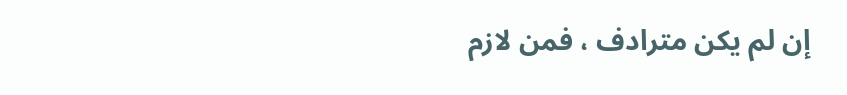إن لم يكن مترادف ، فمن لازم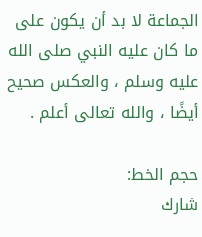الجماعة لا بد أن يكون على ما كان عليه النبي صلى الله عليه وسلم ، والعكس صحيح أيضًا ، والله تعالى أعلم .

حجم الخط:
شارك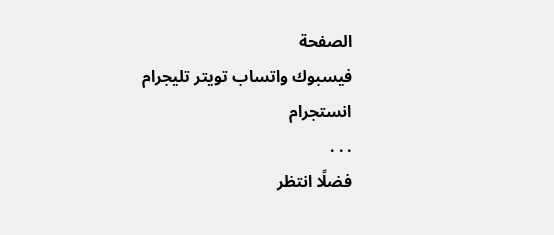الصفحة
فيسبوك واتساب تويتر تليجرام انستجرام
. . .
فضلًا انتظر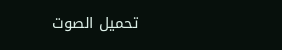تحميل الصوت